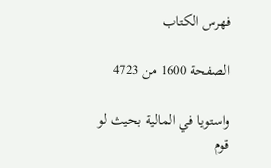فهرس الكتاب

الصفحة 1600 من 4723

واستويا في المالية بحيث لو قوم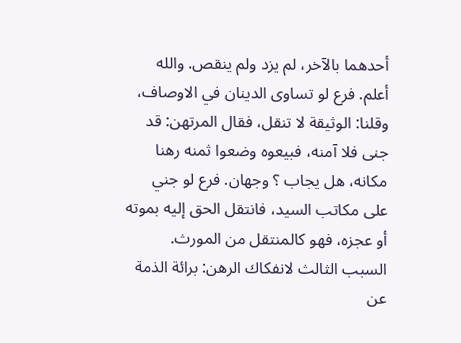أحدهما بالآخر، لم يزد ولم ينقص. والله أعلم. فرع لو تساوى الدينان في الاوصاف، وقلنا: الوثيقة لا تنقل، فقال المرتهن: قد جنى فلا آمنه، فبيعوه وضعوا ثمنه رهنا مكانه، هل يجاب ؟ وجهان. فرع لو جني على مكاتب السيد، فانتقل الحق إليه بموته أو عجزه، فهو كالمنتقل من المورث. السبب الثالث لانفكاك الرهن: برائة الذمة عن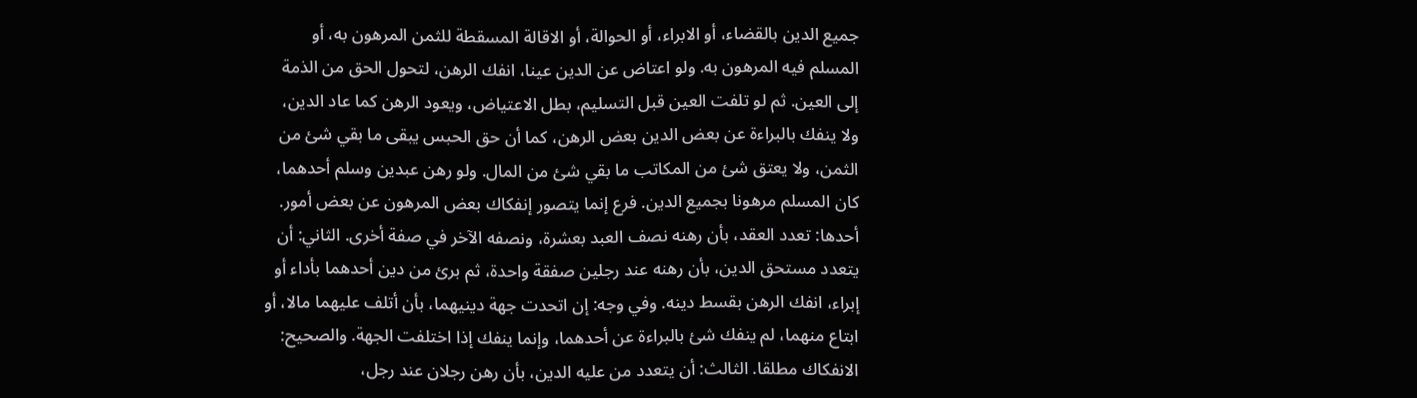جميع الدين بالقضاء، أو الابراء، أو الحوالة، أو الاقالة المسقطة للثمن المرهون به، أو المسلم فيه المرهون به. ولو اعتاض عن الدين عينا، انفك الرهن، لتحول الحق من الذمة إلى العين. ثم لو تلفت العين قبل التسليم، بطل الاعتياض، ويعود الرهن كما عاد الدين، ولا ينفك بالبراءة عن بعض الدين بعض الرهن، كما أن حق الحبس يبقى ما بقي شئ من الثمن، ولا يعتق شئ من المكاتب ما بقي شئ من المال. ولو رهن عبدين وسلم أحدهما، كان المسلم مرهونا بجميع الدين. فرع إنما يتصور إنفكاك بعض المرهون عن بعض أمور. أحدها: تعدد العقد، بأن رهنه نصف العبد بعشرة، ونصفه الآخر في صفة أخرى. الثاني: أن يتعدد مستحق الدين، بأن رهنه عند رجلين صفقة واحدة، ثم برئ من دين أحدهما بأداء أو إبراء، انفك الرهن بقسط دينه. وفي وجه: إن اتحدت جهة دينيهما، بأن أتلف عليهما مالا، أو ابتاع منهما، لم ينفك شئ بالبراءة عن أحدهما، وإنما ينفك إذا اختلفت الجهة. والصحيح: الانفكاك مطلقا. الثالث: أن يتعدد من عليه الدين، بأن رهن رجلان عند رجل،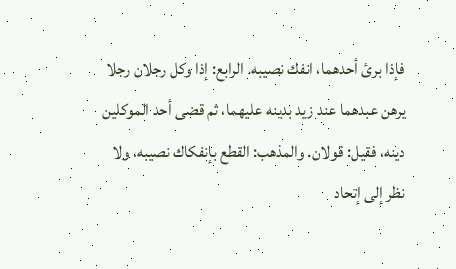فإذا برئ أحدهما، انفك نصيبه. الرابع: إذا وكل رجلان رجلا يرهن عبدهما عند زيد بدينه عليهما، ثم قضى أحد الموكلين دينه، فقيل: قولان. والمذهب: القطع بإنفكاك نصيبه، ولا نظر إلى إتحاد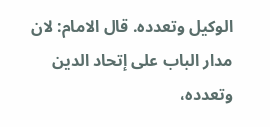الوكيل وتعدده. قال الامام: لان مدار الباب على إتحاد الدين وتعدده،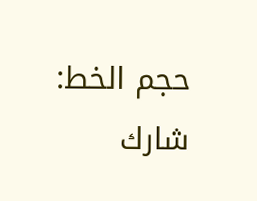حجم الخط:
شارك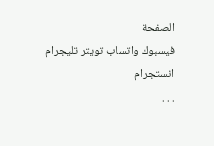الصفحة
فيسبوك واتساب تويتر تليجرام انستجرام
. . .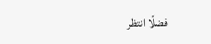فضلًا انتظر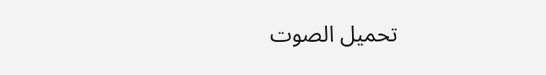تحميل الصوت